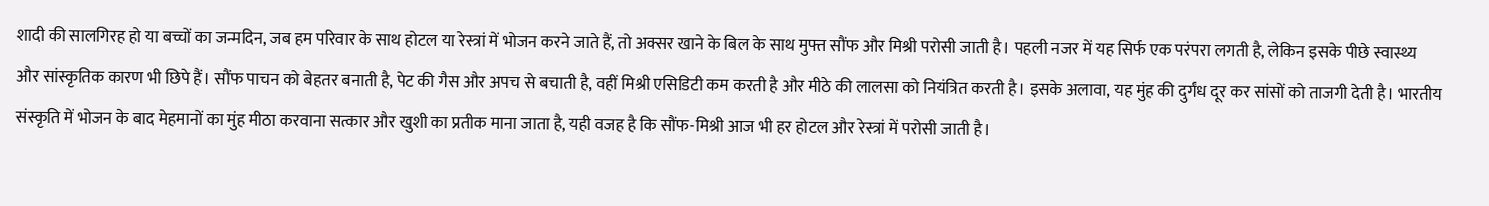शादी की सालगिरह हो या बच्चों का जन्मदिन, जब हम परिवार के साथ होटल या रेस्त्रां में भोजन करने जाते हैं, तो अक्सर खाने के बिल के साथ मुफ्त सौंफ और मिश्री परोसी जाती है। पहली नजर में यह सिर्फ एक परंपरा लगती है, लेकिन इसके पीछे स्वास्थ्य और सांस्कृतिक कारण भी छिपे हैं। सौंफ पाचन को बेहतर बनाती है, पेट की गैस और अपच से बचाती है, वहीं मिश्री एसिडिटी कम करती है और मीठे की लालसा को नियंत्रित करती है। इसके अलावा, यह मुंह की दुर्गंध दूर कर सांसों को ताजगी देती है। भारतीय संस्कृति में भोजन के बाद मेहमानों का मुंह मीठा करवाना सत्कार और खुशी का प्रतीक माना जाता है, यही वजह है कि सौंफ-मिश्री आज भी हर होटल और रेस्त्रां में परोसी जाती है।